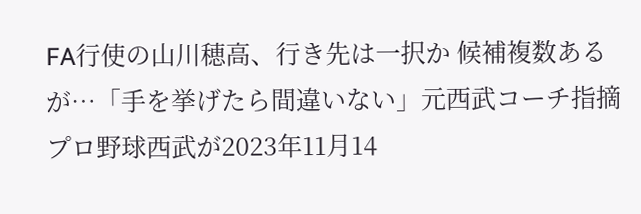FA行使の山川穂高、行き先は一択か 候補複数あるが…「手を挙げたら間違いない」元西武コーチ指摘
プロ野球西武が2023年11月14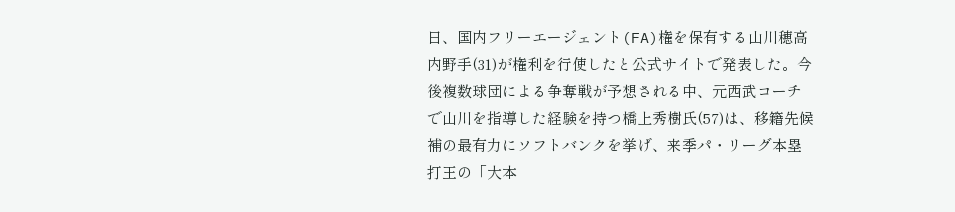日、国内フリーエージェント(FA)権を保有する山川穂高内野手(31)が権利を行使したと公式サイトで発表した。今後複数球団による争奪戦が予想される中、元西武コーチで山川を指導した経験を持つ橋上秀樹氏(57)は、移籍先候補の最有力にソフトバンクを挙げ、来季パ・リーグ本塁打王の「大本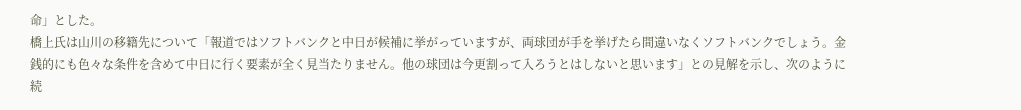命」とした。
橋上氏は山川の移籍先について「報道ではソフトバンクと中日が候補に挙がっていますが、両球団が手を挙げたら間違いなくソフトバンクでしょう。金銭的にも色々な条件を含めて中日に行く要素が全く見当たりません。他の球団は今更割って入ろうとはしないと思います」との見解を示し、次のように続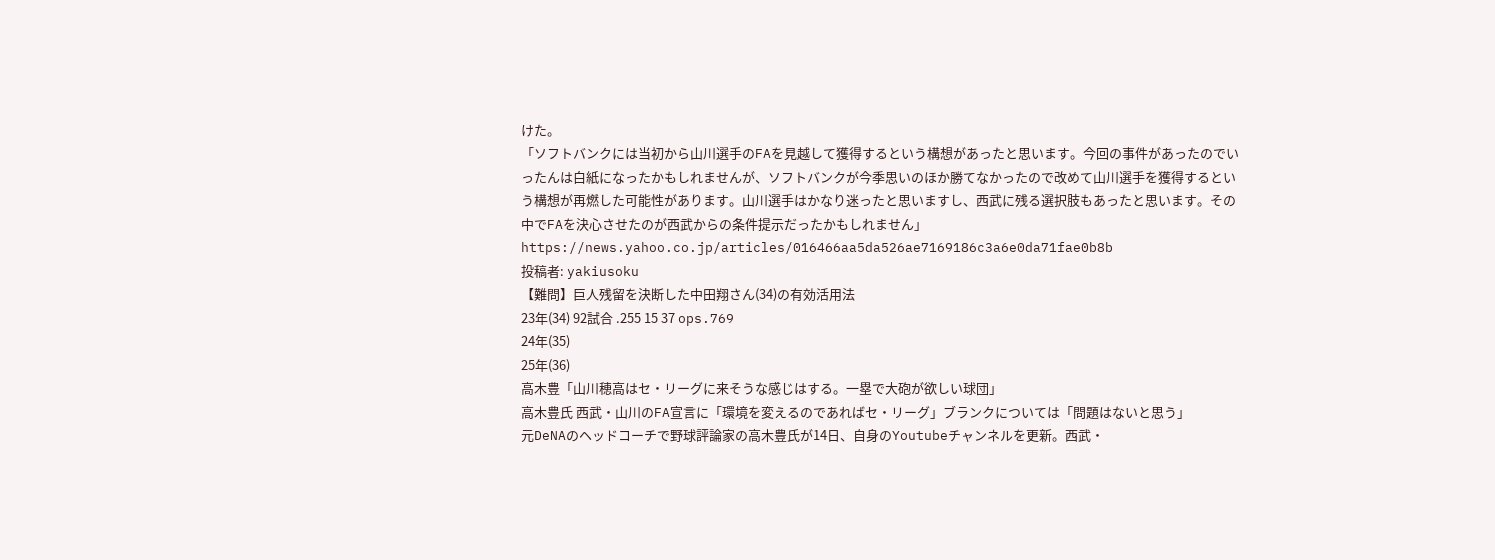けた。
「ソフトバンクには当初から山川選手のFAを見越して獲得するという構想があったと思います。今回の事件があったのでいったんは白紙になったかもしれませんが、ソフトバンクが今季思いのほか勝てなかったので改めて山川選手を獲得するという構想が再燃した可能性があります。山川選手はかなり迷ったと思いますし、西武に残る選択肢もあったと思います。その中でFAを決心させたのが西武からの条件提示だったかもしれません」
https://news.yahoo.co.jp/articles/016466aa5da526ae7169186c3a6e0da71fae0b8b
投稿者: yakiusoku
【難問】巨人残留を決断した中田翔さん(34)の有効活用法
23年(34) 92試合 .255 15 37 ops.769
24年(35)
25年(36)
高木豊「山川穂高はセ・リーグに来そうな感じはする。一塁で大砲が欲しい球団」
高木豊氏 西武・山川のFA宣言に「環境を変えるのであればセ・リーグ」ブランクについては「問題はないと思う」
元DeNAのヘッドコーチで野球評論家の高木豊氏が14日、自身のYoutubeチャンネルを更新。西武・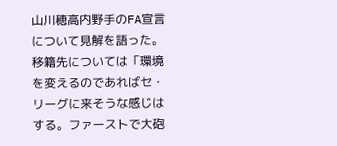山川穂高内野手のFA宣言について見解を語った。
移籍先については「環境を変えるのであればセ・リーグに来そうな感じはする。ファーストで大砲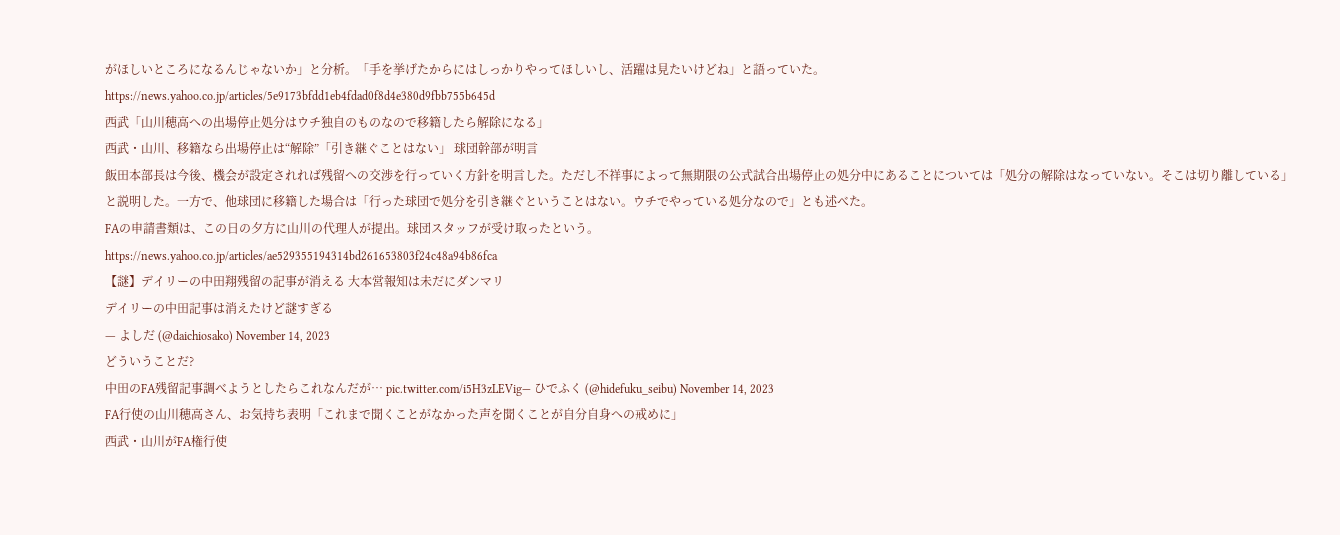がほしいところになるんじゃないか」と分析。「手を挙げたからにはしっかりやってほしいし、活躍は見たいけどね」と語っていた。
https://news.yahoo.co.jp/articles/5e9173bfdd1eb4fdad0f8d4e380d9fbb755b645d
西武「山川穂高への出場停止処分はウチ独自のものなので移籍したら解除になる」
西武・山川、移籍なら出場停止は“解除”「引き継ぐことはない」 球団幹部が明言
飯田本部長は今後、機会が設定されれば残留への交渉を行っていく方針を明言した。ただし不祥事によって無期限の公式試合出場停止の処分中にあることについては「処分の解除はなっていない。そこは切り離している」と説明した。一方で、他球団に移籍した場合は「行った球団で処分を引き継ぐということはない。ウチでやっている処分なので」とも述べた。
FAの申請書類は、この日の夕方に山川の代理人が提出。球団スタッフが受け取ったという。
https://news.yahoo.co.jp/articles/ae529355194314bd261653803f24c48a94b86fca
【謎】デイリーの中田翔残留の記事が消える 大本営報知は未だにダンマリ
デイリーの中田記事は消えたけど謎すぎる
— よしだ (@daichiosako) November 14, 2023
どういうことだ?
中田のFA残留記事調べようとしたらこれなんだが… pic.twitter.com/i5H3zLEVig— ひでふく (@hidefuku_seibu) November 14, 2023
FA行使の山川穂高さん、お気持ち表明「これまで聞くことがなかった声を聞くことが自分自身への戒めに」
西武・山川がFA権行使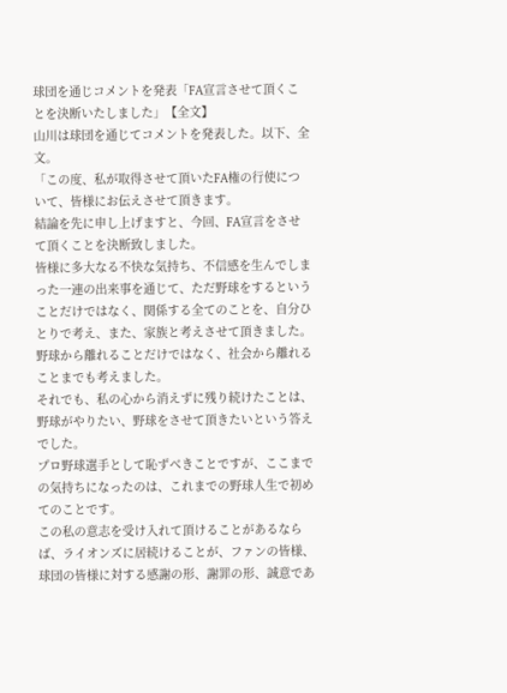球団を通じコメントを発表「FA宣言させて頂くことを決断いたしました」【全文】
山川は球団を通じてコメントを発表した。以下、全文。
「この度、私が取得させて頂いたFA権の行使について、皆様にお伝えさせて頂きます。
結論を先に申し上げますと、今回、FA宣言をさせて頂くことを決断致しました。
皆様に多大なる不快な気持ち、不信感を生んでしまった一連の出来事を通じて、ただ野球をするということだけではなく、関係する全てのことを、自分ひとりで考え、また、家族と考えさせて頂きました。
野球から離れることだけではなく、社会から離れることまでも考えました。
それでも、私の心から消えずに残り続けたことは、野球がやりたい、野球をさせて頂きたいという答えでした。
プロ野球選手として恥ずべきことですが、ここまでの気持ちになったのは、これまでの野球人生で初めてのことです。
この私の意志を受け入れて頂けることがあるならば、ライオンズに居続けることが、ファンの皆様、球団の皆様に対する感謝の形、謝罪の形、誠意であ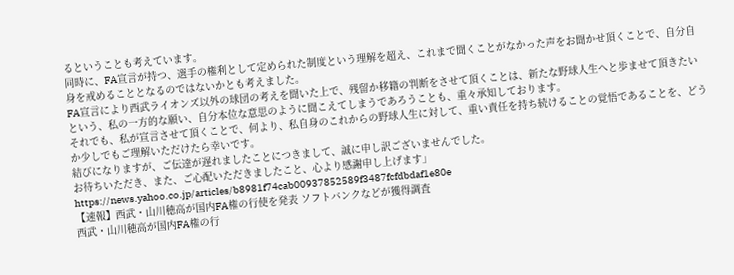るということも考えています。
同時に、FA宣言が持つ、選手の権利として定められた制度という理解を超え、これまで聞くことがなかった声をお聞かせ頂くことで、自分自身を戒めることとなるのではないかとも考えました。
FA宣言により西武ライオンズ以外の球団の考えを聞いた上で、残留か移籍の判断をさせて頂くことは、新たな野球人生へと歩ませて頂きたいという、私の一方的な願い、自分本位な意思のように聞こえてしまうであろうことも、重々承知しております。
それでも、私が宣言させて頂くことで、何より、私自身のこれからの野球人生に対して、重い責任を持ち続けることの覚悟であることを、どうか少しでもご理解いただけたら幸いです。
結びになりますが、ご伝達が遅れましたことにつきまして、誠に申し訳ございませんでした。
お待ちいただき、また、ご心配いただきましたこと、心より感謝申し上げます」
https://news.yahoo.co.jp/articles/b8981f74cab00937852589f3487fcfdbdaf1e80e
【速報】西武・山川穂高が国内FA権の行使を発表 ソフトバンクなどが獲得調査
西武・山川穂高が国内FA権の行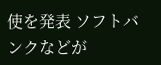使を発表 ソフトバンクなどが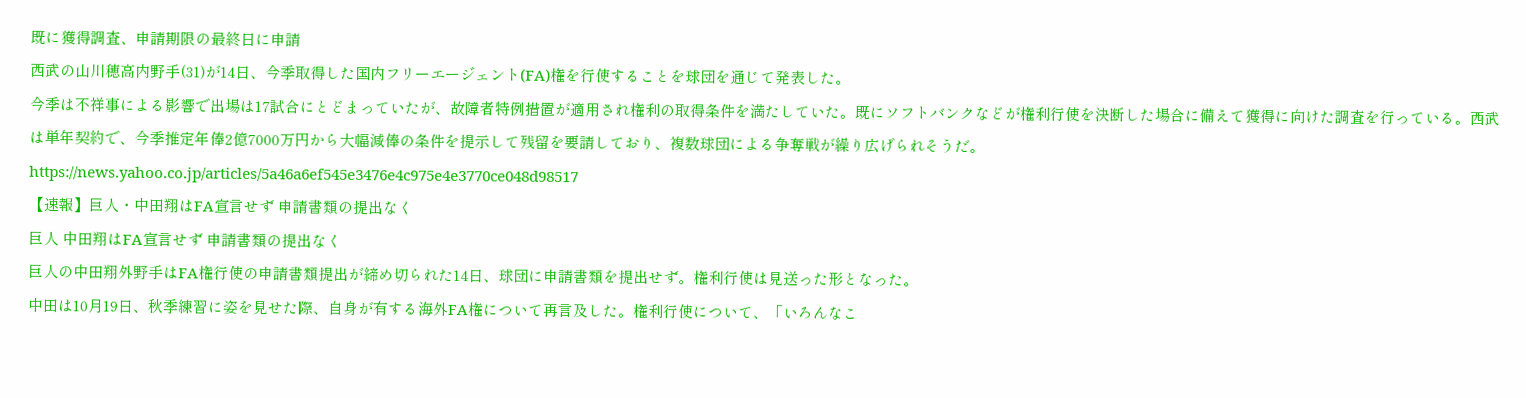既に獲得調査、申請期限の最終日に申請
西武の山川穂高内野手(31)が14日、今季取得した国内フリーエージェント(FA)権を行使することを球団を通じて発表した。
今季は不祥事による影響で出場は17試合にとどまっていたが、故障者特例措置が適用され権利の取得条件を満たしていた。既にソフトバンクなどが権利行使を決断した場合に備えて獲得に向けた調査を行っている。西武は単年契約で、今季推定年俸2億7000万円から大幅減俸の条件を提示して残留を要請しており、複数球団による争奪戦が繰り広げられそうだ。
https://news.yahoo.co.jp/articles/5a46a6ef545e3476e4c975e4e3770ce048d98517
【速報】巨人・中田翔はFA宣言せず 申請書類の提出なく
巨人 中田翔はFA宣言せず 申請書類の提出なく
巨人の中田翔外野手はFA権行使の申請書類提出が締め切られた14日、球団に申請書類を提出せず。権利行使は見送った形となった。
中田は10月19日、秋季練習に姿を見せた際、自身が有する海外FA権について再言及した。権利行使について、「いろんなこ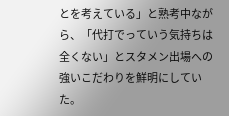とを考えている」と熟考中ながら、「代打でっていう気持ちは全くない」とスタメン出場への強いこだわりを鮮明にしていた。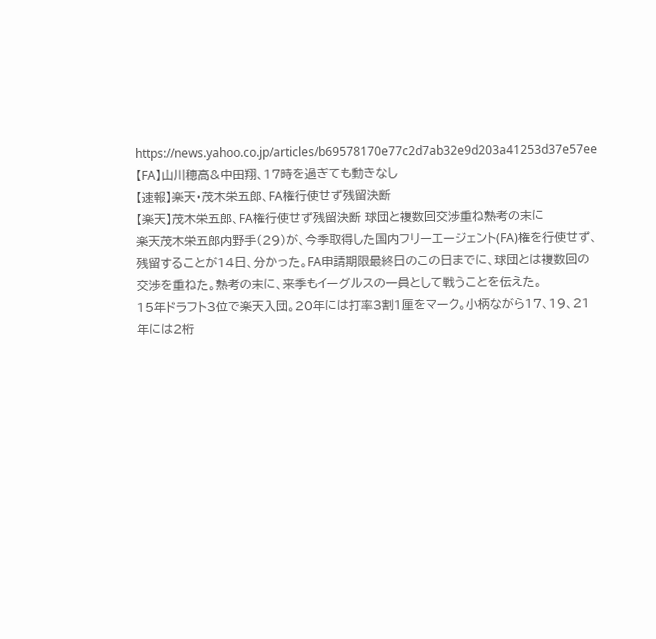https://news.yahoo.co.jp/articles/b69578170e77c2d7ab32e9d203a41253d37e57ee
【FA】山川穂高&中田翔、17時を過ぎても動きなし
【速報】楽天・茂木栄五郎、FA権行使せず残留決断
【楽天】茂木栄五郎、FA権行使せず残留決断 球団と複数回交渉重ね熟考の末に
楽天茂木栄五郎内野手(29)が、今季取得した国内フリーエージェント(FA)権を行使せず、残留することが14日、分かった。FA申請期限最終日のこの日までに、球団とは複数回の交渉を重ねた。熟考の末に、来季もイーグルスの一員として戦うことを伝えた。
15年ドラフト3位で楽天入団。20年には打率3割1厘をマーク。小柄ながら17、19、21年には2桁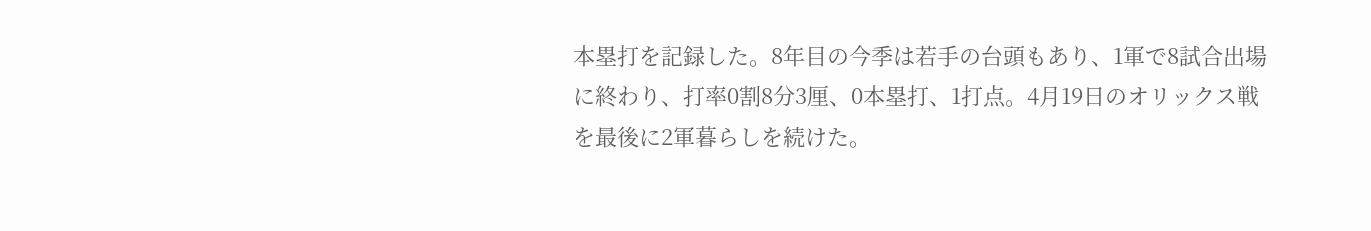本塁打を記録した。8年目の今季は若手の台頭もあり、1軍で8試合出場に終わり、打率0割8分3厘、0本塁打、1打点。4月19日のオリックス戦を最後に2軍暮らしを続けた。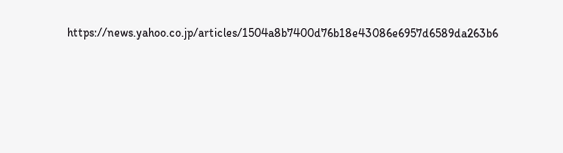https://news.yahoo.co.jp/articles/1504a8b7400d76b18e43086e6957d6589da263b6